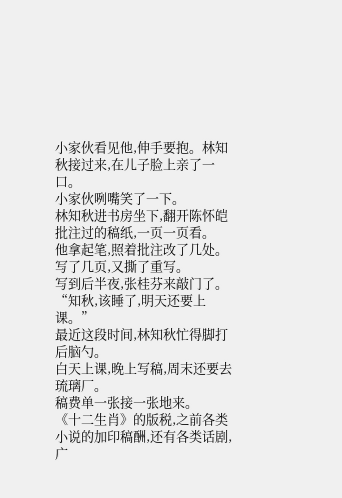小家伙看见他,伸手要抱。林知秋接过来,在儿子脸上亲了一口。
小家伙咧嘴笑了一下。
林知秋进书房坐下,翻开陈怀皑批注过的稿纸,一页一页看。
他拿起笔,照着批注改了几处。
写了几页,又撕了重写。
写到后半夜,张桂芬来敲门了。“知秋,该睡了,明天还要上课。”
最近这段时间,林知秋忙得脚打后脑勺。
白天上课,晚上写稿,周末还要去琉璃厂。
稿费单一张接一张地来。
《十二生肖》的版税,之前各类小说的加印稿酬,还有各类话剧,广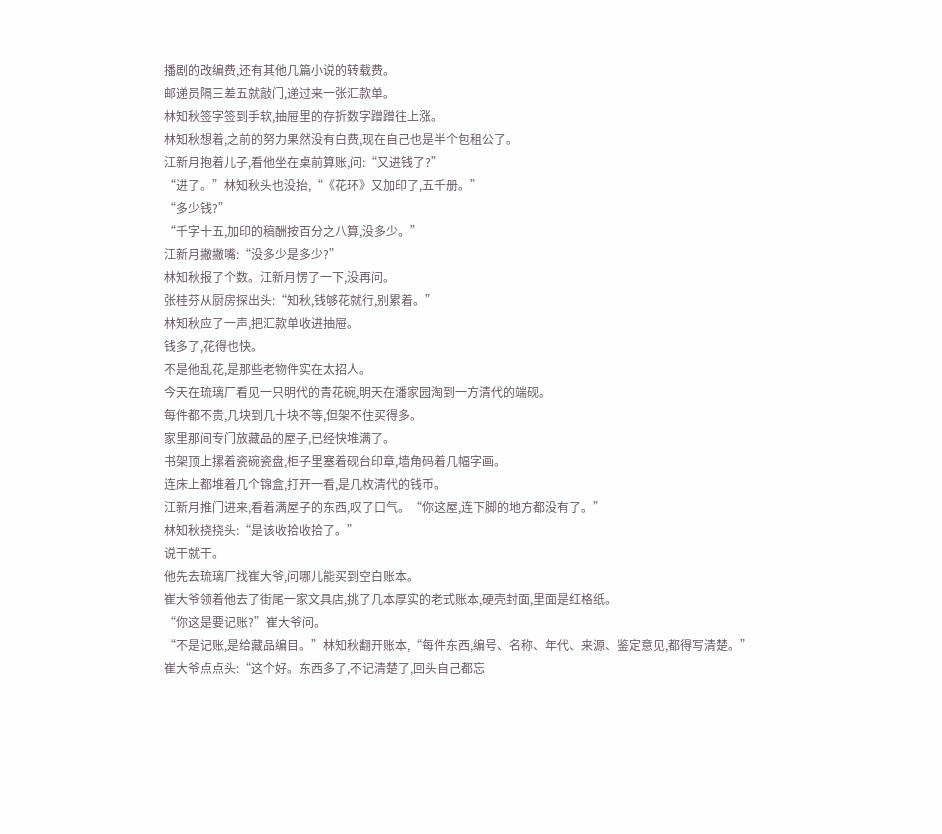播剧的改编费,还有其他几篇小说的转载费。
邮递员隔三差五就敲门,递过来一张汇款单。
林知秋签字签到手软,抽屉里的存折数字蹭蹭往上涨。
林知秋想着,之前的努力果然没有白费,现在自己也是半个包租公了。
江新月抱着儿子,看他坐在桌前算账,问:“又进钱了?”
“进了。”林知秋头也没抬,“《花环》又加印了,五千册。”
“多少钱?”
“千字十五,加印的稿酬按百分之八算,没多少。”
江新月撇撇嘴:“没多少是多少?”
林知秋报了个数。江新月愣了一下,没再问。
张桂芬从厨房探出头:“知秋,钱够花就行,别累着。”
林知秋应了一声,把汇款单收进抽屉。
钱多了,花得也快。
不是他乱花,是那些老物件实在太招人。
今天在琉璃厂看见一只明代的青花碗,明天在潘家园淘到一方清代的端砚。
每件都不贵,几块到几十块不等,但架不住买得多。
家里那间专门放藏品的屋子,已经快堆满了。
书架顶上摞着瓷碗瓷盘,柜子里塞着砚台印章,墙角码着几幅字画。
连床上都堆着几个锦盒,打开一看,是几枚清代的钱币。
江新月推门进来,看着满屋子的东西,叹了口气。“你这屋,连下脚的地方都没有了。”
林知秋挠挠头:“是该收拾收拾了。”
说干就干。
他先去琉璃厂找崔大爷,问哪儿能买到空白账本。
崔大爷领着他去了街尾一家文具店,挑了几本厚实的老式账本,硬壳封面,里面是红格纸。
“你这是要记账?”崔大爷问。
“不是记账,是给藏品编目。”林知秋翻开账本,“每件东西,编号、名称、年代、来源、鉴定意见,都得写清楚。”
崔大爷点点头:“这个好。东西多了,不记清楚了,回头自己都忘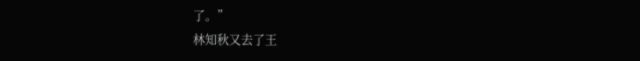了。”
林知秋又去了王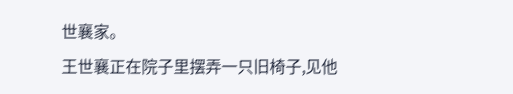世襄家。
王世襄正在院子里摆弄一只旧椅子,见他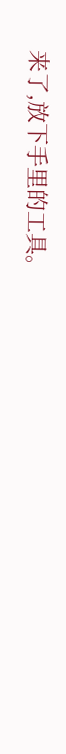来了,放下手里的工具。